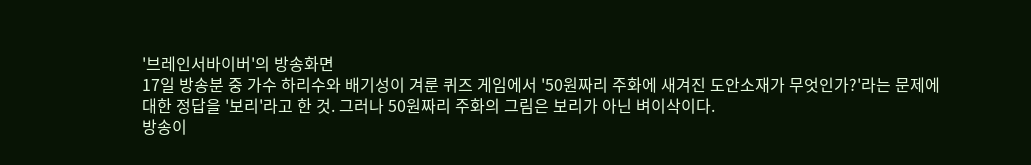'브레인서바이버'의 방송화면
17일 방송분 중 가수 하리수와 배기성이 겨룬 퀴즈 게임에서 '50원짜리 주화에 새겨진 도안소재가 무엇인가?'라는 문제에 대한 정답을 '보리'라고 한 것. 그러나 50원짜리 주화의 그림은 보리가 아닌 벼이삭이다.
방송이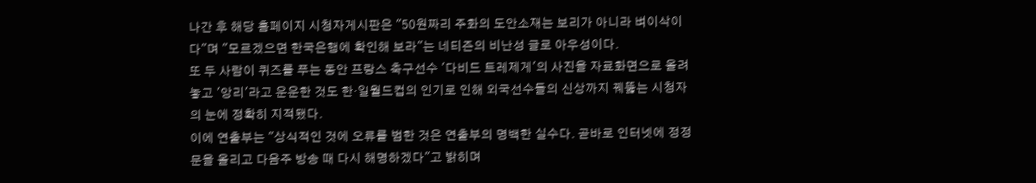나간 후 해당 홈페이지 시청자게시판은 "50원짜리 주화의 도안소재는 보리가 아니라 벼이삭이다"며 "모르겠으면 한국은행에 확인해 보라"는 네티즌의 비난성 글로 아우성이다.
또 두 사람이 퀴즈를 푸는 동안 프랑스 축구선수 '다비드 트레제게'의 사진을 자료화면으로 올려놓고 '앙리'라고 운운한 것도 한·일월드컵의 인기로 인해 외국선수들의 신상까지 꿰뚫는 시청자의 눈에 정확히 지적됐다.
이에 연출부는 "상식적인 것에 오류를 범한 것은 연출부의 명백한 실수다. 곧바로 인터넷에 정정문을 올리고 다음주 방송 때 다시 해명하겠다"고 밝히며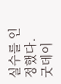실수를 인정했다.
굿데이